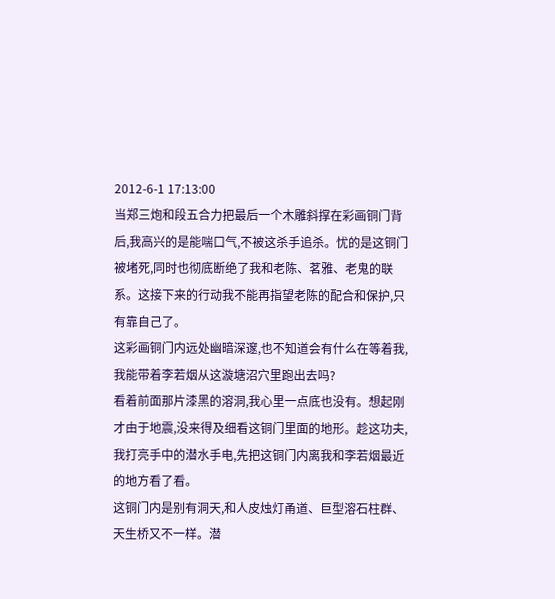2012-6-1 17:13:00
当郑三炮和段五合力把最后一个木雕斜撑在彩画铜门背后,我高兴的是能喘口气,不被这杀手追杀。忧的是这铜门被堵死,同时也彻底断绝了我和老陈、茗雅、老鬼的联系。这接下来的行动我不能再指望老陈的配合和保护,只有靠自己了。
这彩画铜门内远处幽暗深邃,也不知道会有什么在等着我,我能带着李若烟从这漩塘沼穴里跑出去吗?
看着前面那片漆黑的溶洞,我心里一点底也没有。想起刚才由于地震,没来得及细看这铜门里面的地形。趁这功夫,我打亮手中的潜水手电,先把这铜门内离我和李若烟最近的地方看了看。
这铜门内是别有洞天,和人皮烛灯甬道、巨型溶石柱群、天生桥又不一样。潜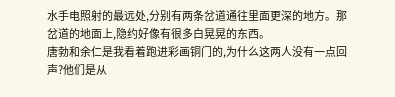水手电照射的最远处,分别有两条岔道通往里面更深的地方。那岔道的地面上,隐约好像有很多白晃晃的东西。
唐勃和余仁是我看着跑进彩画铜门的,为什么这两人没有一点回声?他们是从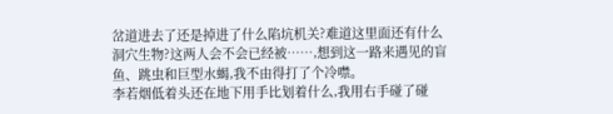岔道进去了还是掉进了什么陷坑机关?难道这里面还有什么洞穴生物?这两人会不会已经被……,想到这一路来遇见的盲鱼、跳虫和巨型水蝎,我不由得打了个冷噤。
李若烟低着头还在地下用手比划着什么,我用右手碰了碰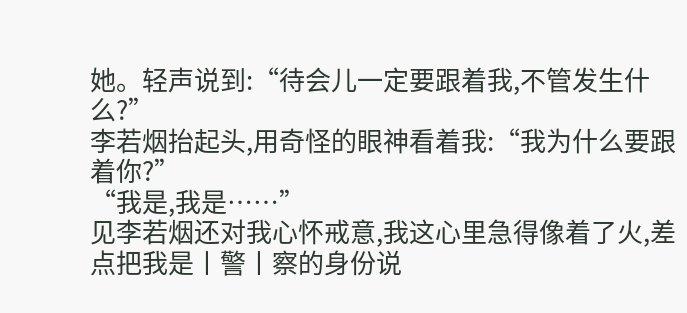她。轻声说到:“待会儿一定要跟着我,不管发生什么?”
李若烟抬起头,用奇怪的眼神看着我:“我为什么要跟着你?”
“我是,我是……”
见李若烟还对我心怀戒意,我这心里急得像着了火,差点把我是丨警丨察的身份说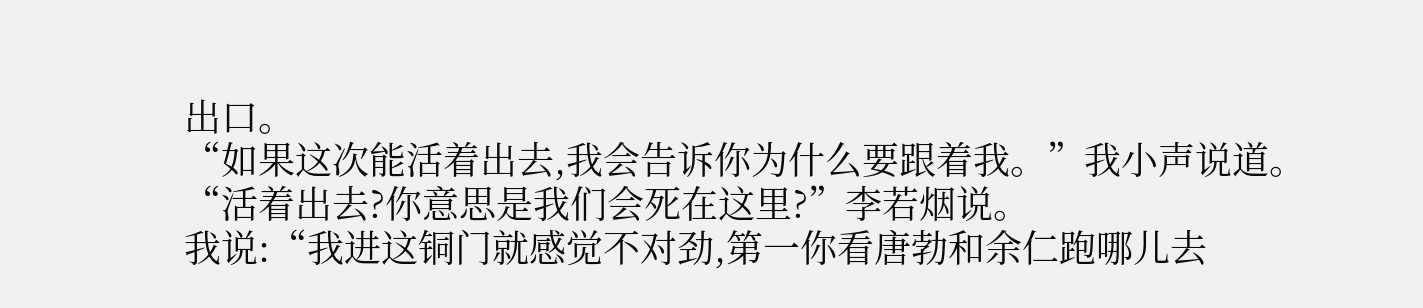出口。
“如果这次能活着出去,我会告诉你为什么要跟着我。”我小声说道。
“活着出去?你意思是我们会死在这里?”李若烟说。
我说:“我进这铜门就感觉不对劲,第一你看唐勃和余仁跑哪儿去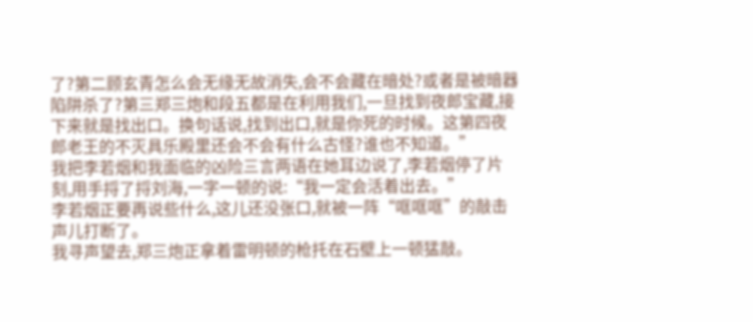了?第二顾玄青怎么会无缘无故消失,会不会藏在暗处?或者是被暗器陷阱杀了?第三郑三炮和段五都是在利用我们,一旦找到夜郎宝藏,接下来就是找出口。换句话说,找到出口,就是你死的时候。这第四夜郎老王的不灭具乐殿里还会不会有什么古怪?谁也不知道。”
我把李若烟和我面临的凶险三言两语在她耳边说了,李若烟停了片刻,用手捋了捋刘海,一字一顿的说:“我一定会活着出去。”
李若烟正要再说些什么,这儿还没张口,就被一阵“哐哐哐”的敲击声儿打断了。
我寻声望去,郑三炮正拿着雷明顿的枪托在石壁上一顿猛敲。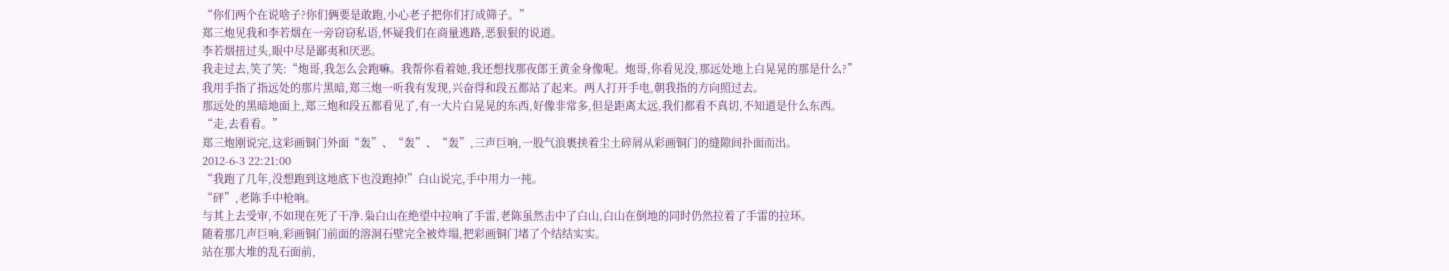“你们两个在说啥子?你们俩要是敢跑,小心老子把你们打成筛子。”
郑三炮见我和李若烟在一旁窃窃私语,怀疑我们在商量逃路,恶狠狠的说道。
李若烟扭过头,眼中尽是鄙夷和厌恶。
我走过去,笑了笑:“炮哥,我怎么会跑嘛。我帮你看着她,我还想找那夜郎王黄金身像呢。炮哥,你看见没,那远处地上白晃晃的那是什么?”
我用手指了指远处的那片黑暗,郑三炮一听我有发现,兴奋得和段五都站了起来。两人打开手电,朝我指的方向照过去。
那远处的黑暗地面上,郑三炮和段五都看见了,有一大片白晃晃的东西,好像非常多,但是距离太远,我们都看不真切,不知道是什么东西。
“走,去看看。”
郑三炮刚说完,这彩画铜门外面“轰”、“轰”、“轰”,三声巨响,一股气浪裹挟着尘土碎屑从彩画铜门的缝隙间扑面而出。
2012-6-3 22:21:00
“我跑了几年,没想跑到这地底下也没跑掉!”白山说完,手中用力一扽。
“砰”,老陈手中枪响。
与其上去受审,不如现在死了干净.枭白山在绝望中拉响了手雷,老陈虽然击中了白山,白山在倒地的同时仍然拉着了手雷的拉环。
随着那几声巨响,彩画铜门前面的溶洞石壁完全被炸塌,把彩画铜门堵了个结结实实。
站在那大堆的乱石面前,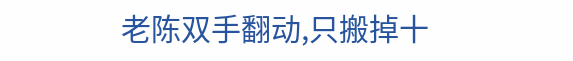老陈双手翻动,只搬掉十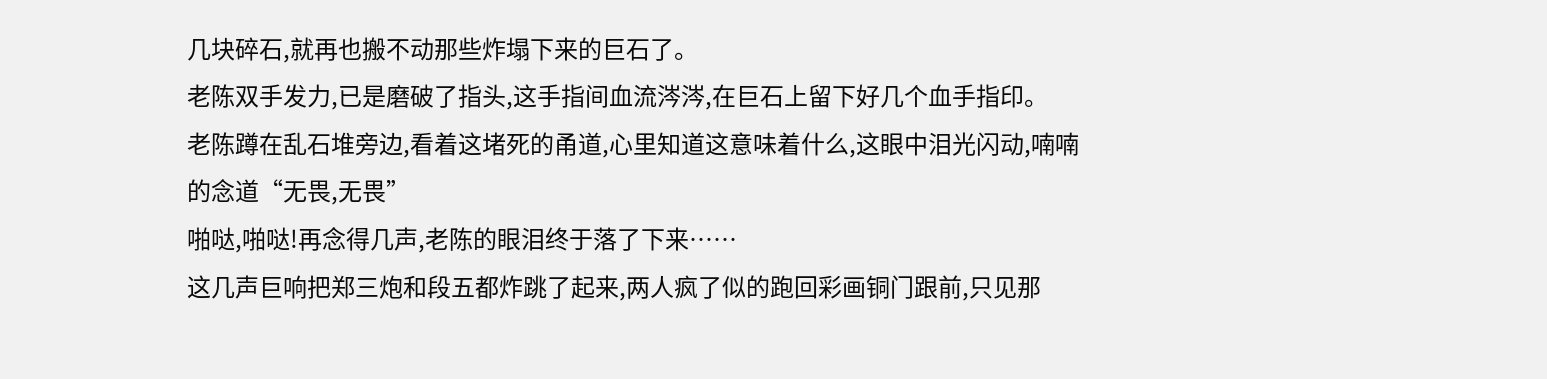几块碎石,就再也搬不动那些炸塌下来的巨石了。
老陈双手发力,已是磨破了指头,这手指间血流涔涔,在巨石上留下好几个血手指印。
老陈蹲在乱石堆旁边,看着这堵死的甬道,心里知道这意味着什么,这眼中泪光闪动,喃喃的念道“无畏,无畏”
啪哒,啪哒!再念得几声,老陈的眼泪终于落了下来……
这几声巨响把郑三炮和段五都炸跳了起来,两人疯了似的跑回彩画铜门跟前,只见那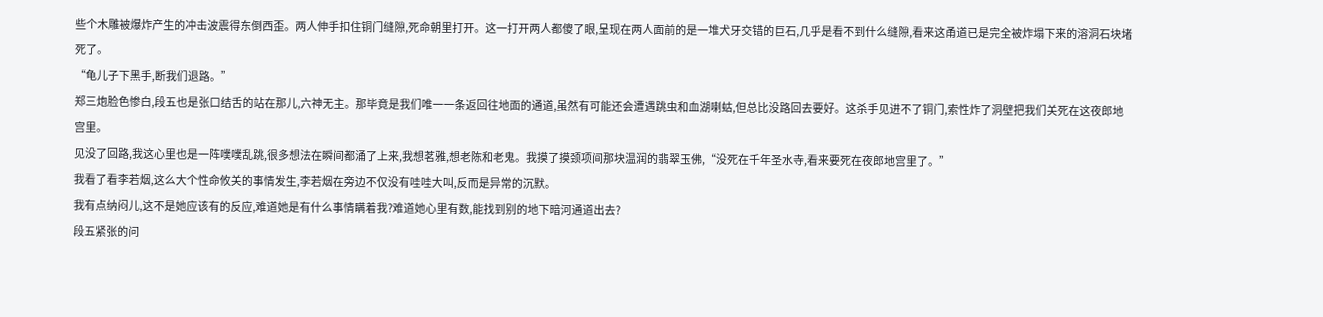些个木雕被爆炸产生的冲击波震得东倒西歪。两人伸手扣住铜门缝隙,死命朝里打开。这一打开两人都傻了眼,呈现在两人面前的是一堆犬牙交错的巨石,几乎是看不到什么缝隙,看来这甬道已是完全被炸塌下来的溶洞石块堵死了。
“龟儿子下黑手,断我们退路。”
郑三炮脸色惨白,段五也是张口结舌的站在那儿,六神无主。那毕竟是我们唯一一条返回往地面的通道,虽然有可能还会遭遇跳虫和血湖喇蛄,但总比没路回去要好。这杀手见进不了铜门,索性炸了洞壁把我们关死在这夜郎地宫里。
见没了回路,我这心里也是一阵噗噗乱跳,很多想法在瞬间都涌了上来,我想茗雅,想老陈和老鬼。我摸了摸颈项间那块温润的翡翠玉佛,“没死在千年圣水寺,看来要死在夜郎地宫里了。”
我看了看李若烟,这么大个性命攸关的事情发生,李若烟在旁边不仅没有哇哇大叫,反而是异常的沉默。
我有点纳闷儿,这不是她应该有的反应,难道她是有什么事情瞒着我?难道她心里有数,能找到别的地下暗河通道出去?
段五紧张的问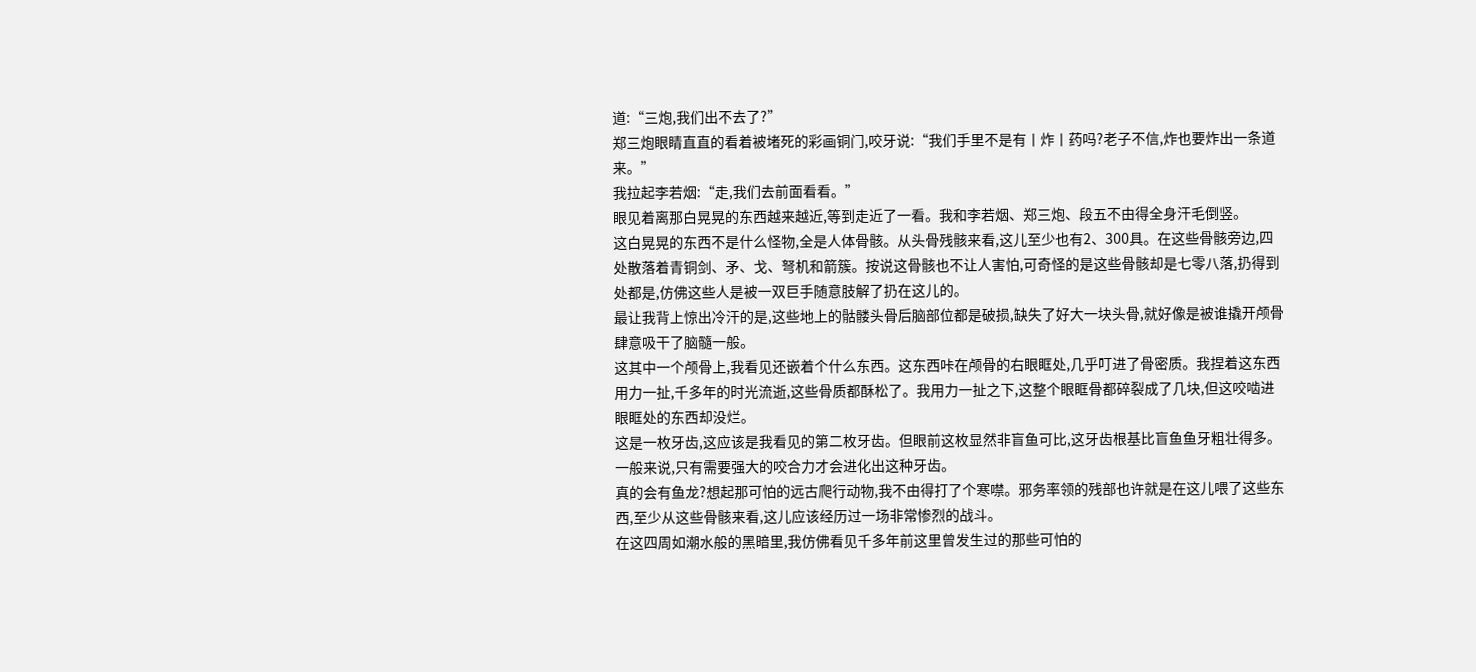道:“三炮,我们出不去了?”
郑三炮眼睛直直的看着被堵死的彩画铜门,咬牙说:“我们手里不是有丨炸丨药吗?老子不信,炸也要炸出一条道来。”
我拉起李若烟:“走,我们去前面看看。”
眼见着离那白晃晃的东西越来越近,等到走近了一看。我和李若烟、郑三炮、段五不由得全身汗毛倒竖。
这白晃晃的东西不是什么怪物,全是人体骨骸。从头骨残骸来看,这儿至少也有2、300具。在这些骨骸旁边,四处散落着青铜剑、矛、戈、弩机和箭簇。按说这骨骸也不让人害怕,可奇怪的是这些骨骸却是七零八落,扔得到处都是,仿佛这些人是被一双巨手随意肢解了扔在这儿的。
最让我背上惊出冷汗的是,这些地上的骷髅头骨后脑部位都是破损,缺失了好大一块头骨,就好像是被谁撬开颅骨肆意吸干了脑髓一般。
这其中一个颅骨上,我看见还嵌着个什么东西。这东西咔在颅骨的右眼眶处,几乎叮进了骨密质。我捏着这东西用力一扯,千多年的时光流逝,这些骨质都酥松了。我用力一扯之下,这整个眼眶骨都碎裂成了几块,但这咬啮进眼眶处的东西却没烂。
这是一枚牙齿,这应该是我看见的第二枚牙齿。但眼前这枚显然非盲鱼可比,这牙齿根基比盲鱼鱼牙粗壮得多。一般来说,只有需要强大的咬合力才会进化出这种牙齿。
真的会有鱼龙?想起那可怕的远古爬行动物,我不由得打了个寒噤。邪务率领的残部也许就是在这儿喂了这些东西,至少从这些骨骸来看,这儿应该经历过一场非常惨烈的战斗。
在这四周如潮水般的黑暗里,我仿佛看见千多年前这里曾发生过的那些可怕的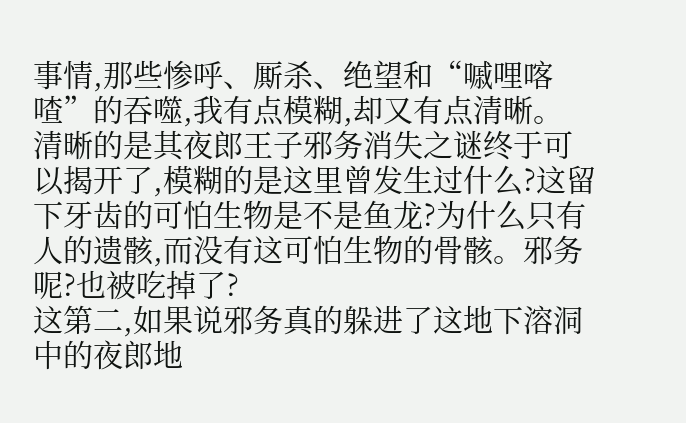事情,那些惨呼、厮杀、绝望和“嘁哩喀喳”的吞噬,我有点模糊,却又有点清晰。
清晰的是其夜郎王子邪务消失之谜终于可以揭开了,模糊的是这里曾发生过什么?这留下牙齿的可怕生物是不是鱼龙?为什么只有人的遗骸,而没有这可怕生物的骨骸。邪务呢?也被吃掉了?
这第二,如果说邪务真的躲进了这地下溶洞中的夜郎地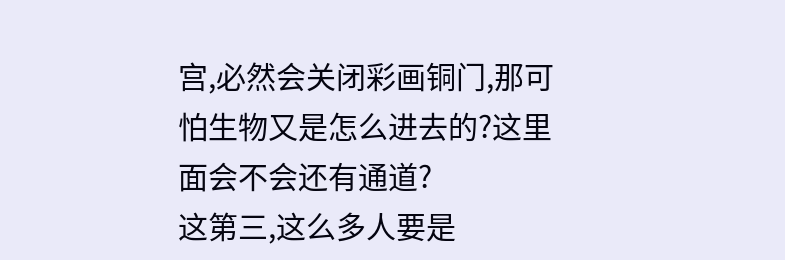宫,必然会关闭彩画铜门,那可怕生物又是怎么进去的?这里面会不会还有通道?
这第三,这么多人要是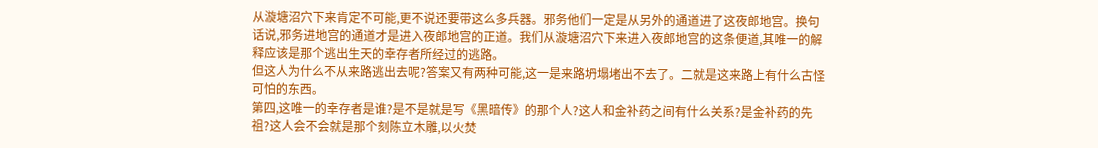从漩塘沼穴下来肯定不可能,更不说还要带这么多兵器。邪务他们一定是从另外的通道进了这夜郎地宫。换句话说,邪务进地宫的通道才是进入夜郎地宫的正道。我们从漩塘沼穴下来进入夜郎地宫的这条便道,其唯一的解释应该是那个逃出生天的幸存者所经过的逃路。
但这人为什么不从来路逃出去呢?答案又有两种可能,这一是来路坍塌堵出不去了。二就是这来路上有什么古怪可怕的东西。
第四,这唯一的幸存者是谁?是不是就是写《黑暗传》的那个人?这人和金补药之间有什么关系?是金补药的先祖?这人会不会就是那个刻陈立木雕,以火焚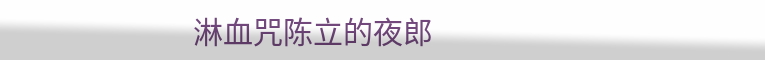淋血咒陈立的夜郎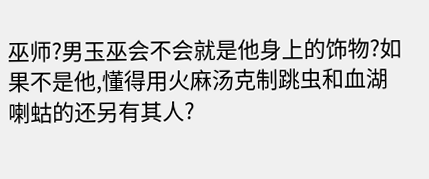巫师?男玉巫会不会就是他身上的饰物?如果不是他,懂得用火麻汤克制跳虫和血湖喇蛄的还另有其人?